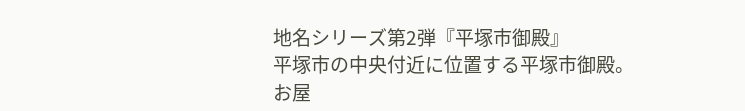地名シリーズ第2弾『平塚市御殿』
平塚市の中央付近に位置する平塚市御殿。
お屋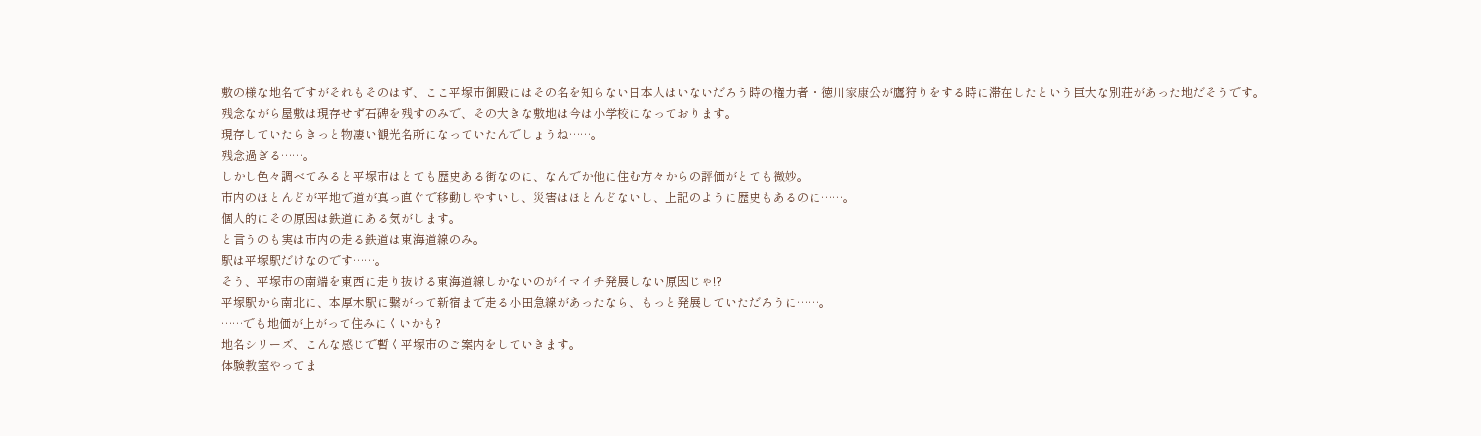敷の様な地名ですがそれもそのはず、ここ平塚市御殿にはその名を知らない日本人はいないだろう時の権力者・徳川家康公が鷹狩りをする時に滞在したという巨大な別荘があった地だそうです。
残念ながら屋敷は現存せず石碑を残すのみで、その大きな敷地は今は小学校になっております。
現存していたらきっと物凄い観光名所になっていたんでしょうね……。
残念過ぎる……。
しかし色々調べてみると平塚市はとても歴史ある街なのに、なんでか他に住む方々からの評価がとても微妙。
市内のほとんどが平地で道が真っ直ぐで移動しやすいし、災害はほとんどないし、上記のように歴史もあるのに……。
個人的にその原因は鉄道にある気がします。
と言うのも実は市内の走る鉄道は東海道線のみ。
駅は平塚駅だけなのです……。
そう、平塚市の南端を東西に走り抜ける東海道線しかないのがイマイチ発展しない原因じゃ!?
平塚駅から南北に、本厚木駅に繋がって新宿まで走る小田急線があったなら、もっと発展していただろうに……。
……でも地価が上がって住みにくいかも?
地名シリーズ、こんな感じで暫く平塚市のご案内をしていきます。
体験教室やってま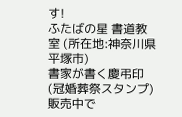す!
ふたばの星 書道教室 (所在地:神奈川県平塚市)
書家が書く慶弔印(冠婚葬祭スタンプ)販売中で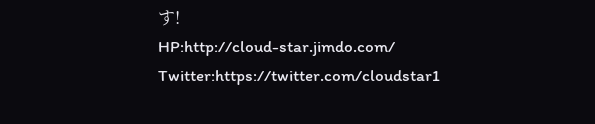す!
HP:http://cloud-star.jimdo.com/
Twitter:https://twitter.com/cloudstar1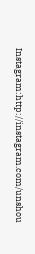Instagram:http://instagram.com/unshou